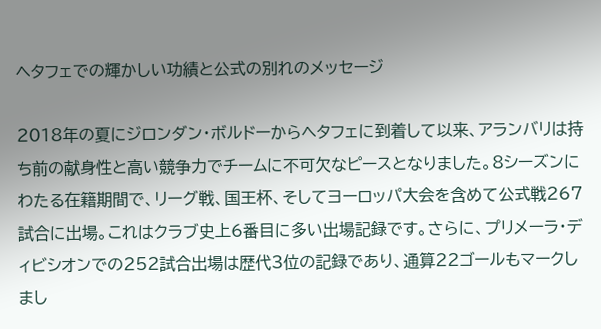ヘタフェでの輝かしい功績と公式の別れのメッセージ

2018年の夏にジロンダン・ボルドーからヘタフェに到着して以来、アランバリは持ち前の献身性と高い競争力でチームに不可欠なピースとなりました。8シーズンにわたる在籍期間で、リーグ戦、国王杯、そしてヨーロッパ大会を含めて公式戦267試合に出場。これはクラブ史上6番目に多い出場記録です。さらに、プリメーラ・ディビシオンでの252試合出場は歴代3位の記録であり、通算22ゴールもマークしまし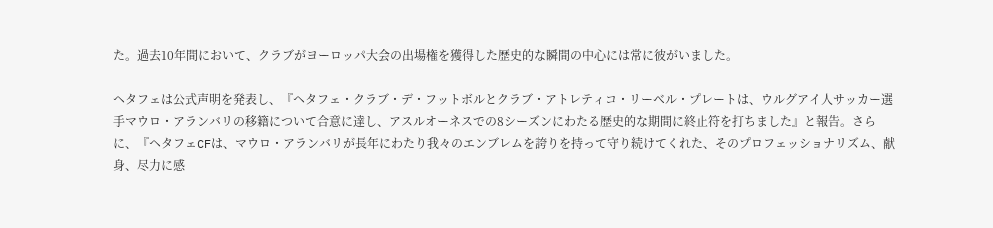た。過去10年間において、クラブがヨーロッパ大会の出場権を獲得した歴史的な瞬間の中心には常に彼がいました。

ヘタフェは公式声明を発表し、『ヘタフェ・クラブ・デ・フットボルとクラブ・アトレティコ・リーベル・プレートは、ウルグアイ人サッカー選手マウロ・アランバリの移籍について合意に達し、アスルオーネスでの8シーズンにわたる歴史的な期間に終止符を打ちました』と報告。さらに、『ヘタフェCFは、マウロ・アランバリが長年にわたり我々のエンブレムを誇りを持って守り続けてくれた、そのプロフェッショナリズム、献身、尽力に感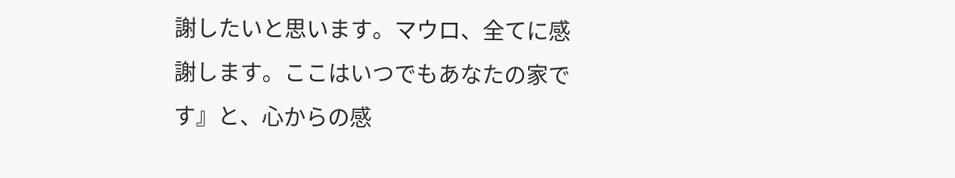謝したいと思います。マウロ、全てに感謝します。ここはいつでもあなたの家です』と、心からの感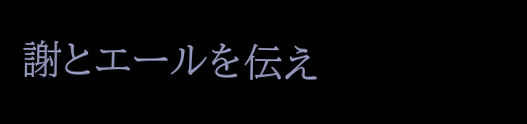謝とエールを伝え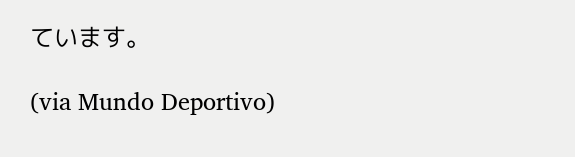ています。

(via Mundo Deportivo)